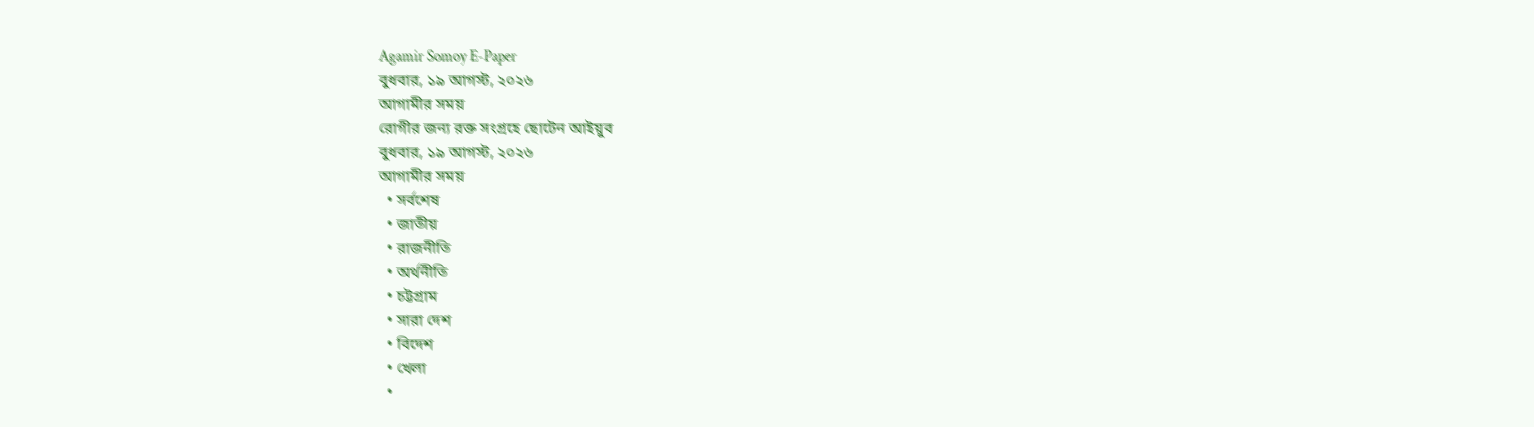Agamir Somoy E-Paper
বুধবার, ১৯ আগস্ট, ২০২৬
আগামীর সময়
রোগীর জন্য রক্ত সংগ্রহে ছোটেন আইয়ুব
বুধবার, ১৯ আগস্ট, ২০২৬
আগামীর সময়
  • সর্বশেষ
  • জাতীয়
  • রাজনীতি
  • অর্থনীতি
  • চট্টগ্রাম
  • সারা দেশ
  • বিদেশ
  • খেলা
  •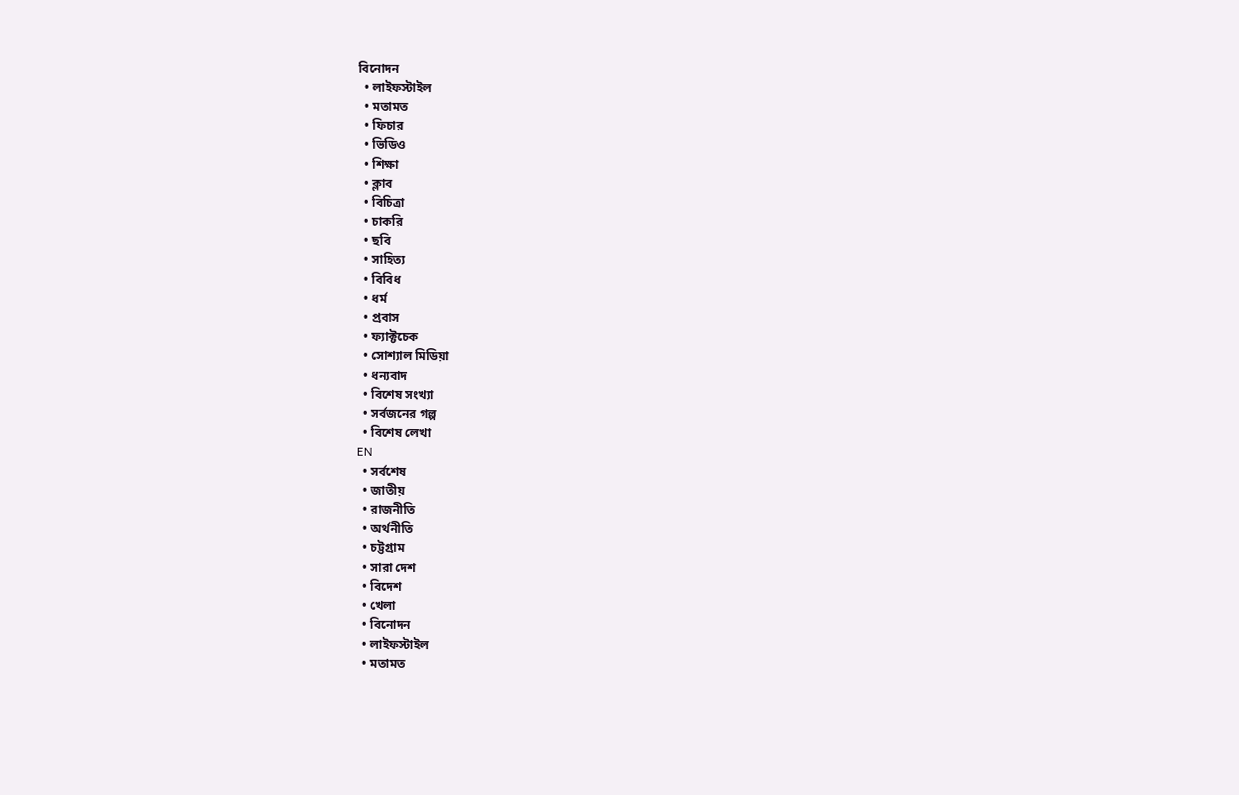বিনোদন
  • লাইফস্টাইল
  • মতামত
  • ফিচার
  • ভিডিও
  • শিক্ষা
  • ক্লাব
  • বিচিত্রা
  • চাকরি
  • ছবি
  • সাহিত্য
  • বিবিধ
  • ধর্ম
  • প্রবাস
  • ফ্যাক্টচেক
  • সোশ্যাল মিডিয়া
  • ধন্যবাদ
  • বিশেষ সংখ্যা
  • সর্বজনের গল্প
  • বিশেষ লেখা
EN
  • সর্বশেষ
  • জাতীয়
  • রাজনীতি
  • অর্থনীতি
  • চট্টগ্রাম
  • সারা দেশ
  • বিদেশ
  • খেলা
  • বিনোদন
  • লাইফস্টাইল
  • মতামত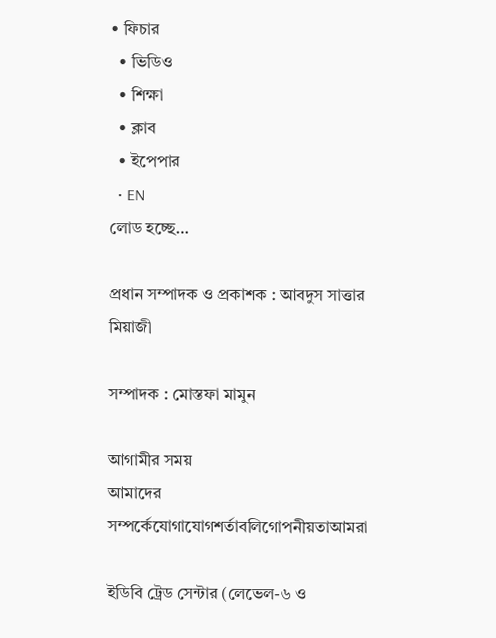• ফিচার
  • ভিডিও
  • শিক্ষা
  • ক্লাব
  • ইপেপার
  • EN
লোড হচ্ছে…

প্রধান সম্পাদক ও প্রকাশক : আবদুস সাত্তার মিয়াজী

সম্পাদক : মোস্তফা মামুন

আগামীর সময়
আমাদের সম্পর্কেযোগাযোগশর্তাবলিগোপনীয়তাআমরা

ইডিবি ট্রেড সেন্টার (লেভেল-৬ ও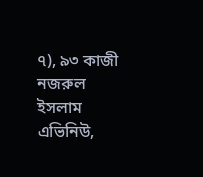৭), ৯৩ কাজী নজরুল ইসলাম এভিনিউ,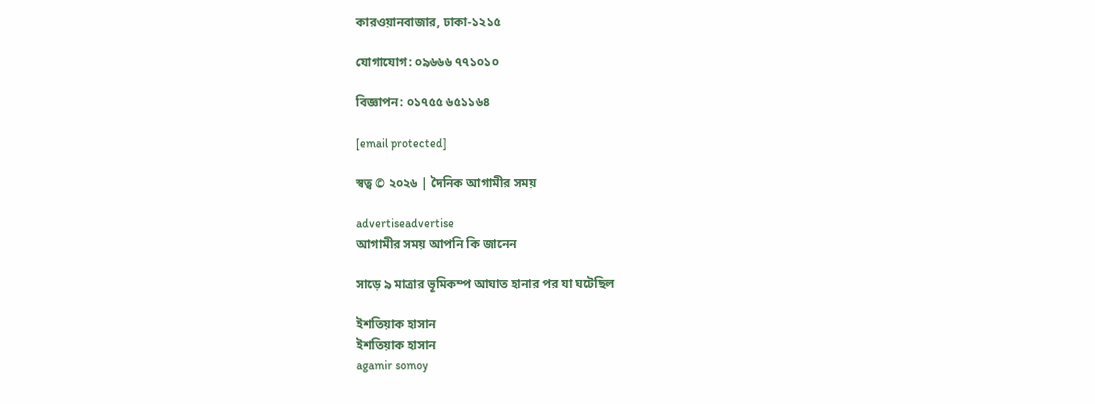কারওয়ানবাজার, ঢাকা-১২১৫

যোগাযোগ: ০৯৬৬৬ ৭৭১০১০

বিজ্ঞাপন: ০১৭৫৫ ৬৫১১৬৪

[email protected]

স্বত্ব © ২০২৬ | দৈনিক আগামীর সময়

advertiseadvertise
আগামীর সময় আপনি কি জানেন

সাড়ে ৯ মাত্রার ভূমিকম্প আঘাত হানার পর যা ঘটেছিল

ইশতিয়াক হাসান
ইশতিয়াক হাসান
agamir somoy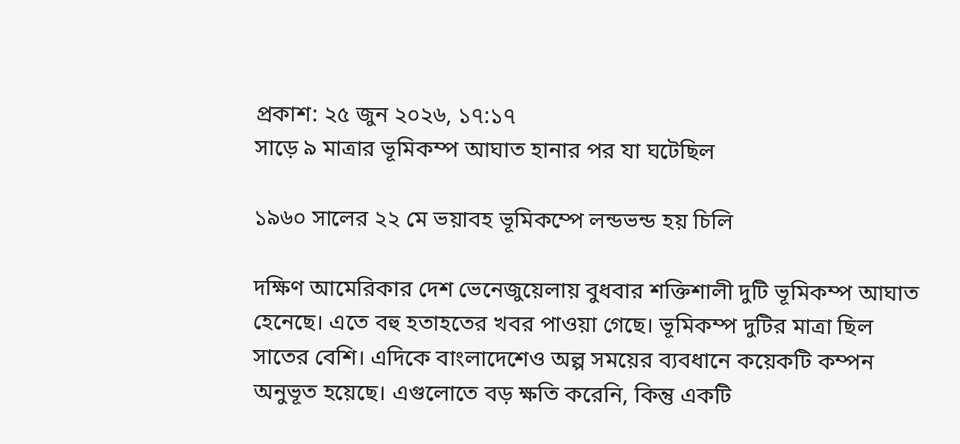প্রকাশ: ২৫ জুন ২০২৬, ১৭:১৭
সাড়ে ৯ মাত্রার ভূমিকম্প আঘাত হানার পর যা ঘটেছিল

১৯৬০ সালের ২২ মে ভয়াবহ ভূমিকম্পে লন্ডভন্ড হয় চিলি

দক্ষিণ আমেরিকার দেশ ভেনেজুয়েলায় বুধবার শক্তিশালী দুটি ভূমিকম্প আঘাত হেনেছে। এতে বহু হতাহতের খবর পাওয়া গেছে। ভূমিকম্প দুটির মাত্রা ছিল সাতের বেশি। এদিকে বাংলাদেশেও অল্প সময়ের ব্যবধানে কয়েকটি কম্পন অনুভূত হয়েছে। এগুলোতে বড় ক্ষতি করেনি, কিন্তু একটি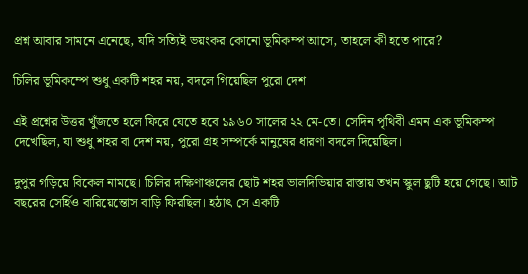প্রশ্ন আবার সামনে এনেছে, যদি সত্যিই ভয়ংকর কোনো ভূমিকম্প আসে, তাহলে কী হতে পারে?

চিলির ভূমিকম্পে শুধু একটি শহর নয়, বদলে গিয়েছিল পুরো দেশ

এই প্রশ্নের উত্তর খুঁজতে হলে ফিরে যেতে হবে ১৯৬০ সালের ২২ মে-তে। সেদিন পৃথিবী এমন এক ভূমিকম্প দেখেছিল, যা শুধু শহর বা দেশ নয়, পুরো গ্রহ সম্পর্কে মানুষের ধারণা বদলে দিয়েছিল।

দুপুর গড়িয়ে বিকেল নামছে। চিলির দক্ষিণাঞ্চলের ছোট শহর ভালদিভিয়ার রাস্তায় তখন স্কুল ছুটি হয়ে গেছে। আট বছরের সের্হিও বারিয়েন্তোস বাড়ি ফিরছিল। হঠাৎ সে একটি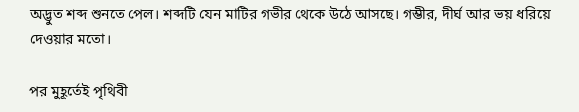অদ্ভুত শব্দ শুনতে পেল। শব্দটি যেন মাটির গভীর থেকে উঠে আসছে। গম্ভীর, দীর্ঘ আর ভয় ধরিয়ে দেওয়ার মতো।

পর মুহূর্তেই পৃথিবী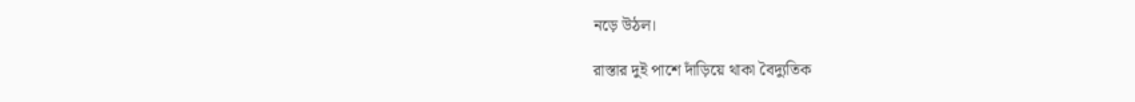নড়ে উঠল।

রাস্তার দুই পাশে দাঁড়িয়ে থাকা বৈদ্যুতিক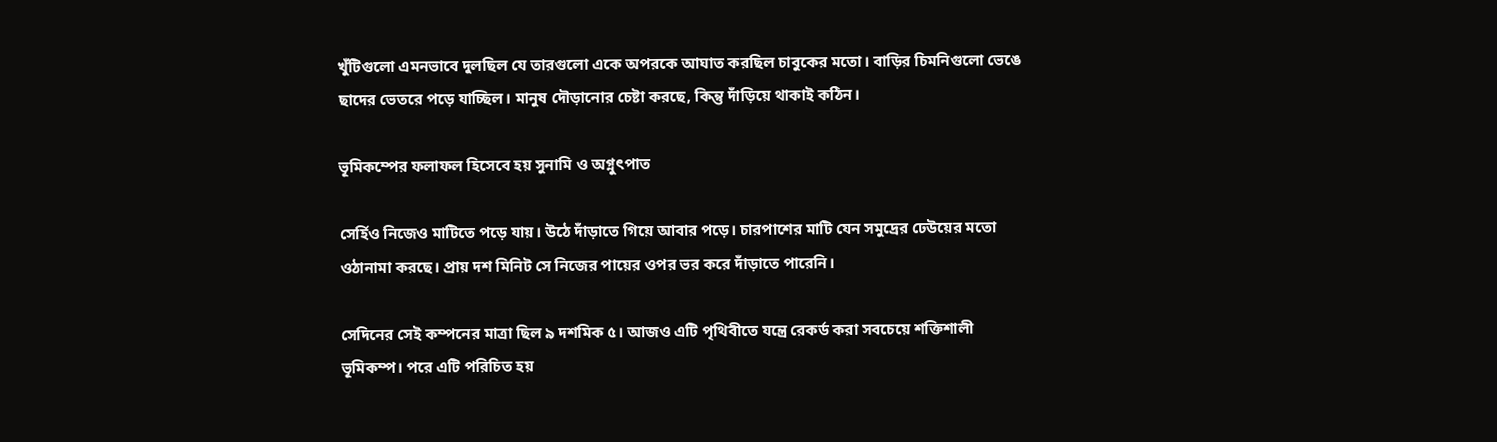খুঁটিগুলো এমনভাবে দুলছিল যে তারগুলো একে অপরকে আঘাত করছিল চাবুকের মতো। বাড়ির চিমনিগুলো ভেঙে ছাদের ভেতরে পড়ে যাচ্ছিল। মানুষ দৌড়ানোর চেষ্টা করছে, কিন্তু দাঁড়িয়ে থাকাই কঠিন।

ভূমিকম্পের ফলাফল হিসেবে হয় সুনামি ও অগ্নুৎপাত

সের্হিও নিজেও মাটিতে পড়ে যায়। উঠে দাঁড়াতে গিয়ে আবার পড়ে। চারপাশের মাটি যেন সমুদ্রের ঢেউয়ের মতো ওঠানামা করছে। প্রায় দশ মিনিট সে নিজের পায়ের ওপর ভর করে দাঁড়াতে পারেনি।

সেদিনের সেই কম্পনের মাত্রা ছিল ৯ দশমিক ৫। আজও এটি পৃথিবীতে যন্ত্রে রেকর্ড করা সবচেয়ে শক্তিশালী ভূমিকম্প। পরে এটি পরিচিত হয়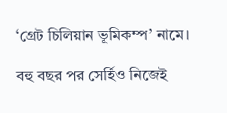‘গ্রেট চিলিয়ান ভূমিকম্প’ নামে।

বহু বছর পর সের্হিও নিজেই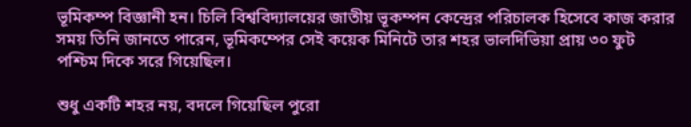ভূমিকম্প বিজ্ঞানী হন। চিলি বিশ্ববিদ্যালয়ের জাতীয় ভূকম্পন কেন্দ্রের পরিচালক হিসেবে কাজ করার সময় তিনি জানতে পারেন, ভূমিকম্পের সেই কয়েক মিনিটে তার শহর ভালদিভিয়া প্রায় ৩০ ফুট পশ্চিম দিকে সরে গিয়েছিল।

শুধু একটি শহর নয়, বদলে গিয়েছিল পুরো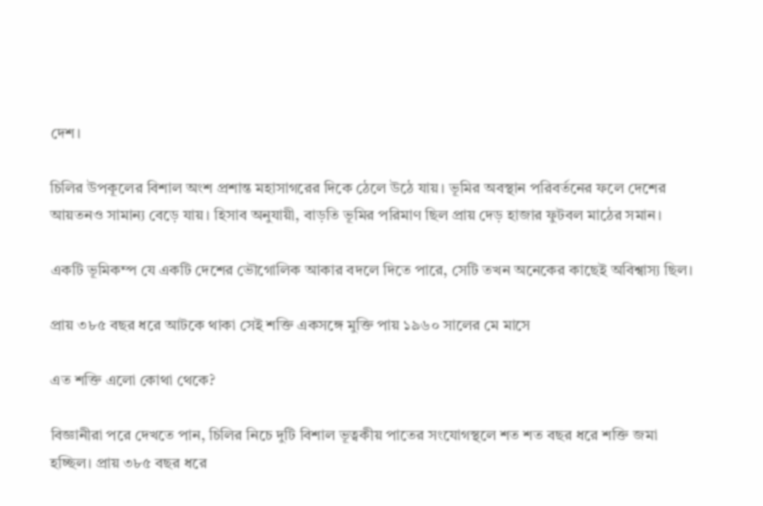দেশ।

চিলির উপকূলের বিশাল অংশ প্রশান্ত মহাসাগরের দিকে ঠেলে উঠে যায়। ভূমির অবস্থান পরিবর্তনের ফলে দেশের আয়তনও সামান্য বেড়ে যায়। হিসাব অনুযায়ী, বাড়তি ভূমির পরিমাণ ছিল প্রায় দেড় হাজার ফুটবল মাঠের সমান।

একটি ভূমিকম্প যে একটি দেশের ভৌগোলিক আকার বদলে দিতে পারে, সেটি তখন অনেকের কাছেই অবিশ্বাস্য ছিল।

প্রায় ৩৮৫ বছর ধরে আটকে থাকা সেই শক্তি একসঙ্গে মুক্তি পায় ১৯৬০ সালের মে মাসে

এত শক্তি এলো কোথা থেকে?

বিজ্ঞানীরা পরে দেখতে পান, চিলির নিচে দুটি বিশাল ভূত্বকীয় পাতের সংযোগস্থলে শত শত বছর ধরে শক্তি জমা হচ্ছিল। প্রায় ৩৮৫ বছর ধরে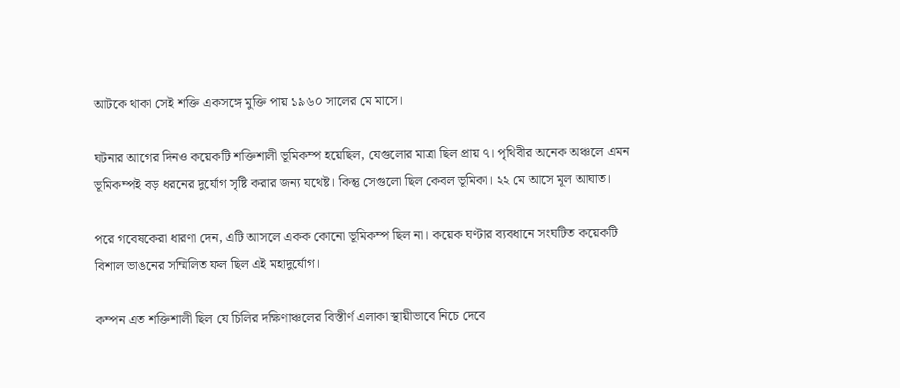আটকে থাকা সেই শক্তি একসঙ্গে মুক্তি পায় ১৯৬০ সালের মে মাসে।

ঘটনার আগের দিনও কয়েকটি শক্তিশালী ভূমিকম্প হয়েছিল, যেগুলোর মাত্রা ছিল প্রায় ৭। পৃথিবীর অনেক অঞ্চলে এমন ভূমিকম্পই বড় ধরনের দুর্যোগ সৃষ্টি করার জন্য যথেষ্ট। কিন্তু সেগুলো ছিল কেবল ভূমিকা। ২২ মে আসে মূল আঘাত।

পরে গবেষকেরা ধারণা দেন, এটি আসলে একক কোনো ভূমিকম্প ছিল না। কয়েক ঘণ্টার ব্যবধানে সংঘটিত কয়েকটি বিশাল ভাঙনের সম্মিলিত ফল ছিল এই মহাদুর্যোগ।

কম্পন এত শক্তিশালী ছিল যে চিলির দক্ষিণাঞ্চলের বিস্তীর্ণ এলাকা স্থায়ীভাবে নিচে দেবে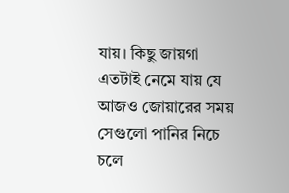যায়। কিছু জায়গা এতটাই নেমে যায় যে আজও জোয়ারের সময় সেগুলো পানির নিচে চলে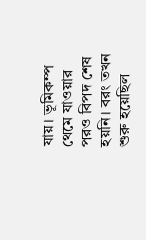যায়। ভূমিকম্প থেমে যাওয়ার পরও বিপদ শেষ হয়নি। বরং তখন শুরু হয়েছিল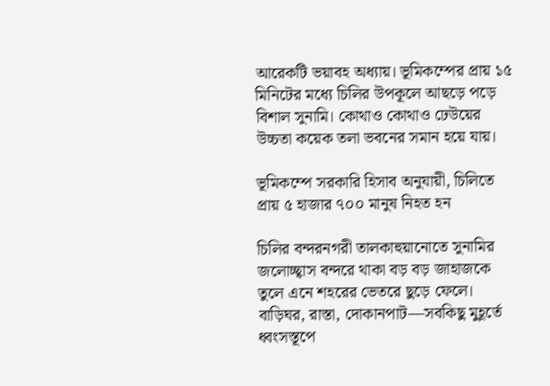আরেকটি ভয়াবহ অধ্যায়। ভূমিকম্পের প্রায় ১৫ মিনিটের মধ্যে চিলির উপকূলে আছড়ে পড়ে বিশাল সুনামি। কোথাও কোথাও ঢেউয়ের উচ্চতা কয়েক তলা ভবনের সমান হয়ে যায়।

ভূমিকম্পে সরকারি হিসাব অনুযায়ী, চিলিতে প্রায় ৫ হাজার ৭০০ মানুষ নিহত হন

চিলির বন্দরনগরী তালকাহুয়ানোতে সুনামির জলোচ্ছ্বাস বন্দরে থাকা বড় বড় জাহাজকে তুলে এনে শহরের ভেতরে ছুড়ে ফেলে। বাড়িঘর, রাস্তা, দোকানপাট—সবকিছু মুহূর্তে ধ্বংসস্তূপে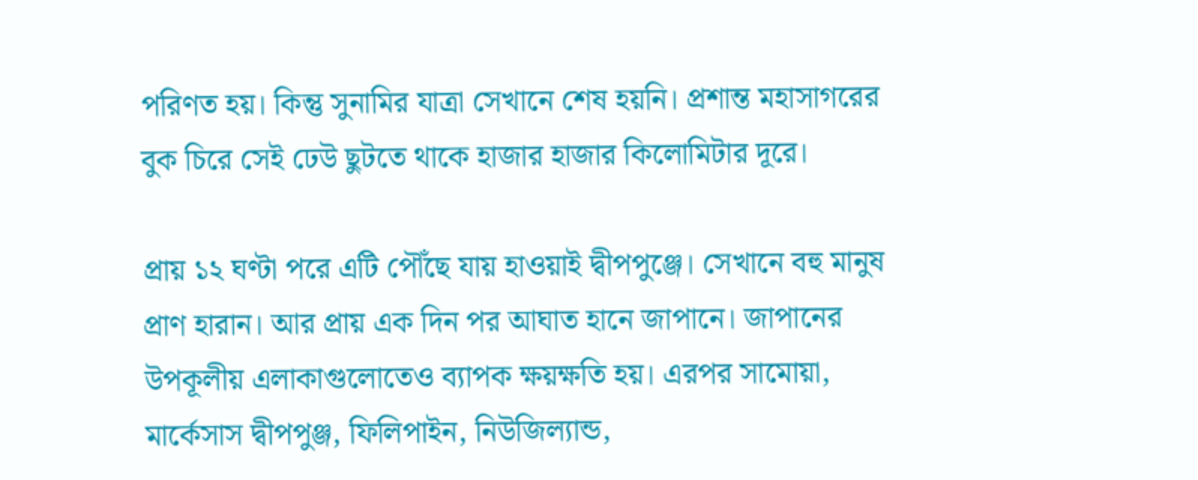পরিণত হয়। কিন্তু সুনামির যাত্রা সেখানে শেষ হয়নি। প্রশান্ত মহাসাগরের বুক চিরে সেই ঢেউ ছুটতে থাকে হাজার হাজার কিলোমিটার দূরে।

প্রায় ১২ ঘণ্টা পরে এটি পৌঁছে যায় হাওয়াই দ্বীপপুঞ্জে। সেখানে বহু মানুষ প্রাণ হারান। আর প্রায় এক দিন পর আঘাত হানে জাপানে। জাপানের উপকূলীয় এলাকাগুলোতেও ব্যাপক ক্ষয়ক্ষতি হয়। এরপর সামোয়া, মার্কেসাস দ্বীপপুঞ্জ, ফিলিপাইন, নিউজিল্যান্ড,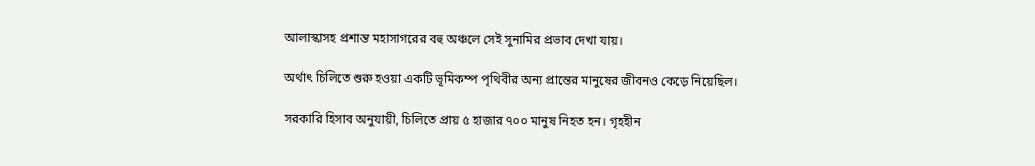আলাস্কাসহ প্রশান্ত মহাসাগরের বহু অঞ্চলে সেই সুনামির প্রভাব দেখা যায়।

অর্থাৎ চিলিতে শুরু হওয়া একটি ভূমিকম্প পৃথিবীর অন্য প্রান্তের মানুষের জীবনও কেড়ে নিয়েছিল।

সরকারি হিসাব অনুযায়ী, চিলিতে প্রায় ৫ হাজার ৭০০ মানুষ নিহত হন। গৃহহীন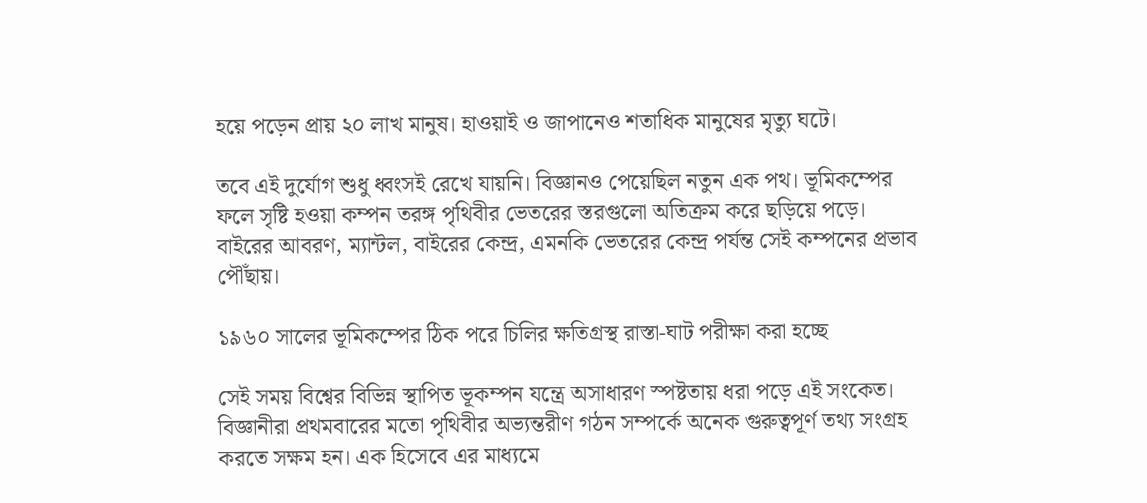হয়ে পড়েন প্রায় ২০ লাখ মানুষ। হাওয়াই ও জাপানেও শতাধিক মানুষের মৃত্যু ঘটে।

তবে এই দুর্যোগ শুধু ধ্বংসই রেখে যায়নি। বিজ্ঞানও পেয়েছিল নতুন এক পথ। ভূমিকম্পের ফলে সৃষ্টি হওয়া কম্পন তরঙ্গ পৃথিবীর ভেতরের স্তরগুলো অতিক্রম করে ছড়িয়ে পড়ে। বাইরের আবরণ, ম্যান্টল, বাইরের কেন্দ্র, এমনকি ভেতরের কেন্দ্র পর্যন্ত সেই কম্পনের প্রভাব পৌঁছায়।

১৯৬০ সালের ভূমিকম্পের ঠিক পরে চিলির ক্ষতিগ্রস্থ রাস্তা-ঘাট পরীক্ষা করা হচ্ছে

সেই সময় বিশ্বের বিভিন্ন স্থাপিত ভূকম্পন যন্ত্রে অসাধারণ স্পষ্টতায় ধরা পড়ে এই সংকেত। বিজ্ঞানীরা প্রথমবারের মতো পৃথিবীর অভ্যন্তরীণ গঠন সম্পর্কে অনেক গুরুত্বপূর্ণ তথ্য সংগ্রহ করতে সক্ষম হন। এক হিসেবে এর মাধ্যমে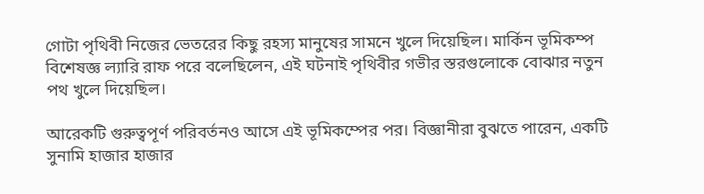গোটা পৃথিবী নিজের ভেতরের কিছু রহস্য মানুষের সামনে খুলে দিয়েছিল। মার্কিন ভূমিকম্প বিশেষজ্ঞ ল্যারি রাফ পরে বলেছিলেন, এই ঘটনাই পৃথিবীর গভীর স্তরগুলোকে বোঝার নতুন পথ খুলে দিয়েছিল।

আরেকটি গুরুত্বপূর্ণ পরিবর্তনও আসে এই ভূমিকম্পের পর। বিজ্ঞানীরা বুঝতে পারেন, একটি সুনামি হাজার হাজার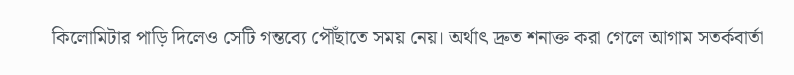কিলোমিটার পাড়ি দিলেও সেটি গন্তব্যে পৌঁছাতে সময় নেয়। অর্থাৎ দ্রুত শনাক্ত করা গেলে আগাম সতর্কবার্তা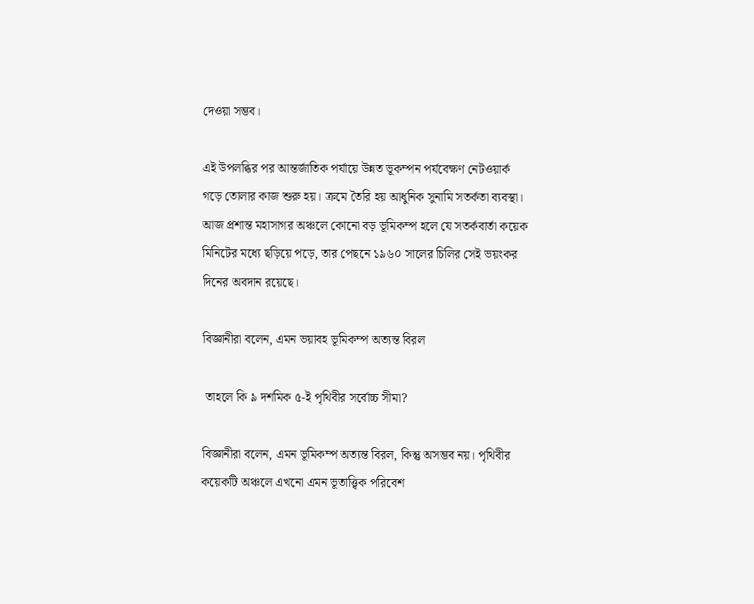দেওয়া সম্ভব।

এই উপলব্ধির পর আন্তর্জাতিক পর্যায়ে উন্নত ভূকম্পন পর্যবেক্ষণ নেটওয়ার্ক গড়ে তোলার কাজ শুরু হয়। ক্রমে তৈরি হয় আধুনিক সুনামি সতর্কতা ব্যবস্থা। আজ প্রশান্ত মহাসাগর অঞ্চলে কোনো বড় ভূমিকম্প হলে যে সতর্কবার্তা কয়েক মিনিটের মধ্যে ছড়িয়ে পড়ে, তার পেছনে ১৯৬০ সালের চিলির সেই ভয়ংকর দিনের অবদান রয়েছে।

বিজ্ঞানীরা বলেন, এমন ভয়াবহ ভূমিকম্প অত্যন্ত বিরল

 তাহলে কি ৯ দশমিক ৫-ই পৃথিবীর সর্বোচ্চ সীমা?

বিজ্ঞানীরা বলেন, এমন ভূমিকম্প অত্যন্ত বিরল, কিন্তু অসম্ভব নয়। পৃথিবীর কয়েকটি অঞ্চলে এখনো এমন ভূতাত্ত্বিক পরিবেশ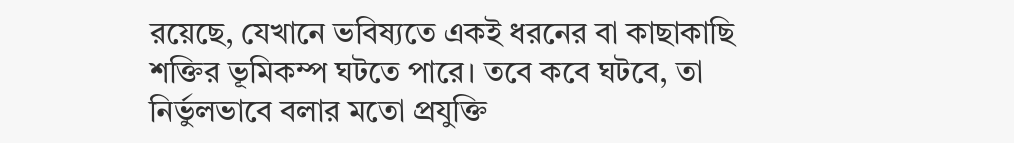রয়েছে, যেখানে ভবিষ্যতে একই ধরনের বা কাছাকাছি শক্তির ভূমিকম্প ঘটতে পারে। তবে কবে ঘটবে, তা নির্ভুলভাবে বলার মতো প্রযুক্তি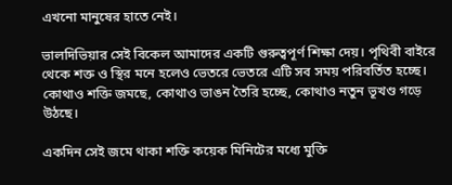এখনো মানুষের হাতে নেই।

ভালদিভিয়ার সেই বিকেল আমাদের একটি গুরুত্বপূর্ণ শিক্ষা দেয়। পৃথিবী বাইরে থেকে শক্ত ও স্থির মনে হলেও ভেতরে ভেতরে এটি সব সময় পরিবর্তিত হচ্ছে। কোথাও শক্তি জমছে, কোথাও ভাঙন তৈরি হচ্ছে, কোথাও নতুন ভূখণ্ড গড়ে উঠছে।

একদিন সেই জমে থাকা শক্তি কয়েক মিনিটের মধ্যে মুক্তি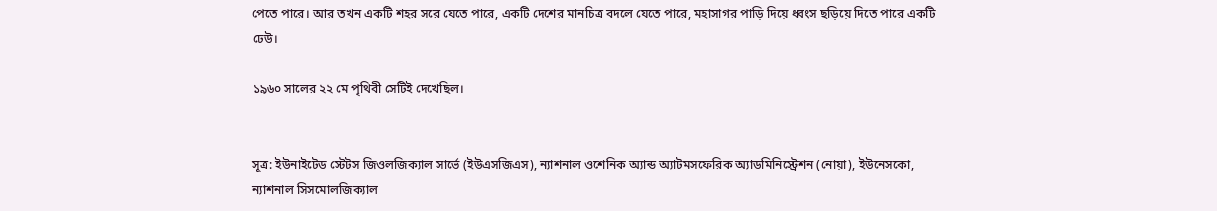পেতে পারে। আর তখন একটি শহর সরে যেতে পারে, একটি দেশের মানচিত্র বদলে যেতে পারে, মহাসাগর পাড়ি দিয়ে ধ্বংস ছড়িয়ে দিতে পারে একটি ঢেউ।

১৯৬০ সালের ২২ মে পৃথিবী সেটিই দেখেছিল।


সূত্র: ইউনাইটেড স্টেটস জিওলজিক্যাল সার্ভে (ইউএসজিএস), ন্যাশনাল ওশেনিক অ্যান্ড অ্যাটমসফেরিক অ্যাডমিনিস্ট্রেশন (নোয়া), ইউনেসকো, ন্যাশনাল সিসমোলজিক্যাল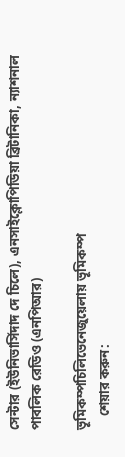সেন্টার (ইউনিভার্সিদাদ দে চিলে), এনসাইক্লোপিডিয়া ব্রিটানিকা, ন্যাশনাল পাবলিক রেডিও (এনপিআর)

ভূমিকম্পচিলিভেনেজুয়েলায় ভূমিকম্প
    শেয়ার করুন: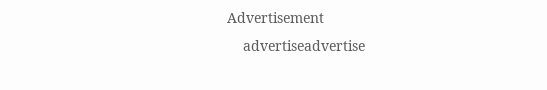Advertisement
    advertiseadvertise